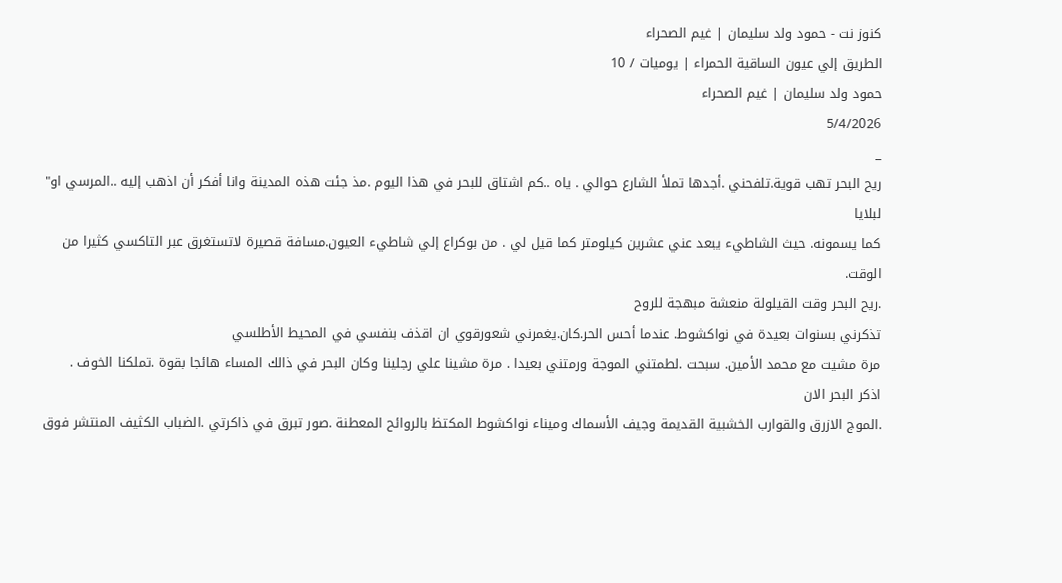كنوز نت - حمود ولد سليمان | غيم الصحراء
الطريق إلي عيون الساقية الحمراء | يوميات / 10
حمود ولد سليمان | غيم الصحراء
5/4/2026
_
ريح البحر تهب قوية.تلفحني .أجدها تملأ الشارع حوالي . ياه ..كم اشتاق للبحر في هذا اليوم .مذ جئت هذه المدينة وانا أفكر أن اذهب إليه ..المرسي او" لبلايا
كما يسمونه. حيث الشاطيء يبعد عني عشرين كيلومتر كما قيل لي . من بوكراع إلي شاطيء العيون.مسافة قصيرة لاتستغرق عبر التاكسي كثيرا من الوقت.
.ريح البحر وقت القيلولة منعشة مبهجة للروح
تذكرني بسنوات بعيدة في نواكشوط. عندما أحس الحر.كان.يغمرني شعورقوي ان اقذف بنفسي في المحيط الأطلسي
مرة مشيت مع محمد الأمين. سبحت .لطمتني الموجة ورمتني بعيدا . مرة مشينا علي رجلينا وكان البحر في ذالك المساء هائجا بقوة .تملكنا الخوف .
اذكر البحر الان
.الموج الازرق والقوارب الخشبية القديمة وجيف الأسماك وميناء نواكشوط المكتظ بالروائح المعطنة .صور تبرق في ذاكرتي .الضباب الكثيف المنتشر فوق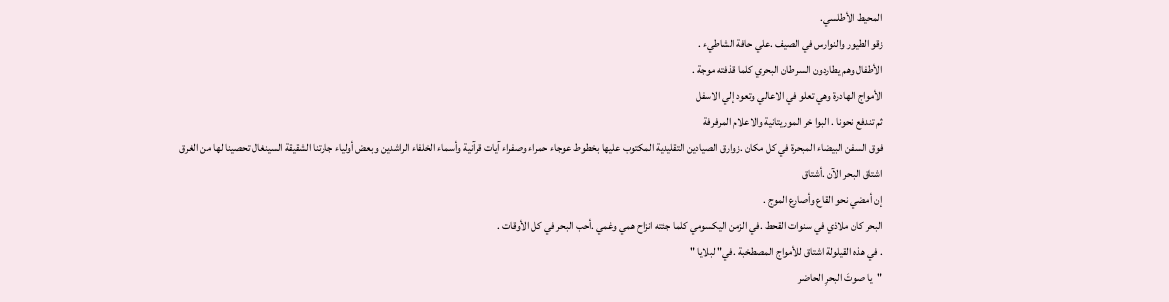المحيط الأطلسي.
زقو الطيور والنوارس في الصيف .علي حافة الشاطيء .
الأطفال وهم يطاردون السرطان البحري كلما قذفته موجة .
الأمواج الهادرة وهي تعلو في الاعالي وتعود إلي الاسفل
ثم تندفع نحونا . البوا خر الموريتانية والاعلام المرفرفة
فوق السفن البيضاء المبحرة في كل مكان .زوارق الصيادين التقليدية المكتوب عليها بخطوط عوجاء حمراء وصفراء آيات قرآنية وأسماء الخلفاء الراشدين وبعض أولياء جارتنا الشقيقة السينغال تحصينا لها من الغرق
اشتاق البحر الآن .أشتاق
إن أمضي نحو القاع وأصارع الموج .
البحر كان ملاذي في سنوات القحط .في الزمن اليكسومي كلما جئته انزاح همي وغمي .أحب البحر في كل الأوقات .
. في هذه القيلولة اشتاق للأمواج المصطخبة .في" لبلايا "
"يا صوتَ البحرِ الحاضر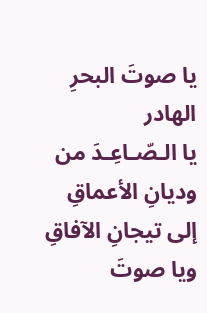يا صوتَ البحرِ الهادر
يا الـصّـاعِـدَ من وديانِ الأعماقِ
إلى تيجانِ الآفاقِ
ويا صوتَ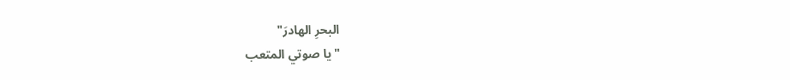البحرِ الهادرَ"
"يا صوتي المتعب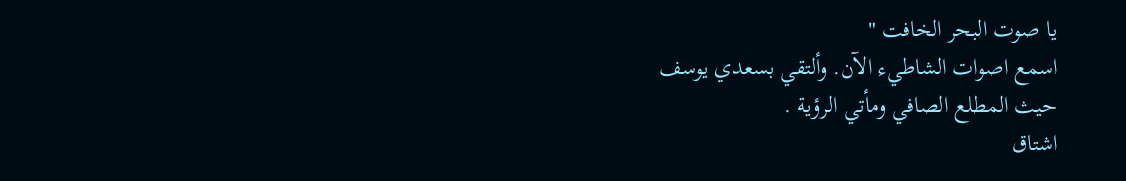يا صوت البحر الخافت "
اسمع اصوات الشاطيء الآن. وألتقي بسعدي يوسف
حيث المطلع الصافي ومأتي الرؤية .
اشتاق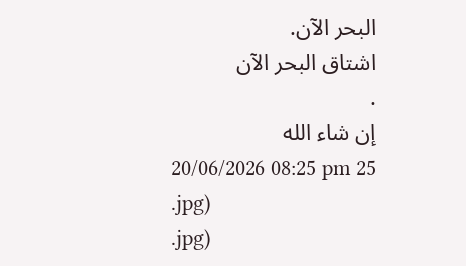البحر الآن.
اشتاق البحر الآن
.
إن شاء الله
20/06/2026 08:25 pm 25
.jpg)
.jpg)